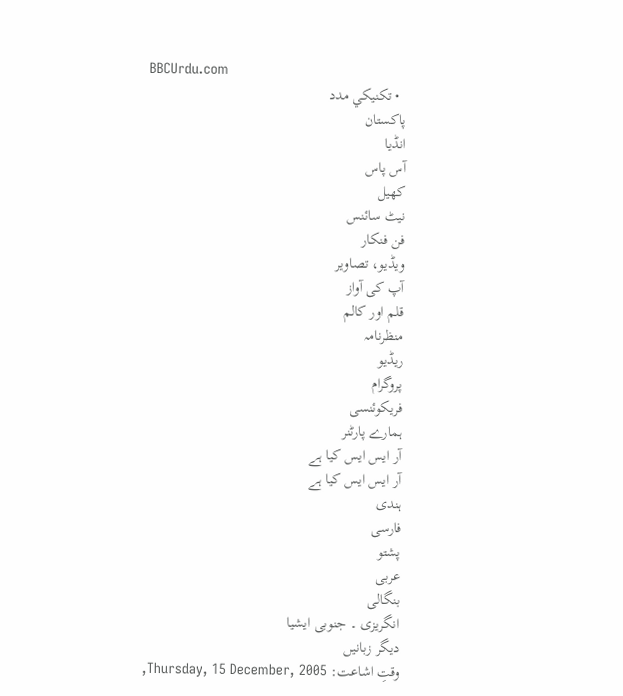BBCUrdu.com
  • تکنيکي مدد
پاکستان
انڈیا
آس پاس
کھیل
نیٹ سائنس
فن فنکار
ویڈیو، تصاویر
آپ کی آواز
قلم اور کالم
منظرنامہ
ریڈیو
پروگرام
فریکوئنسی
ہمارے پارٹنر
آر ایس ایس کیا ہے
آر ایس ایس کیا ہے
ہندی
فارسی
پشتو
عربی
بنگالی
انگریزی ۔ جنوبی ایشیا
دیگر زبانیں
وقتِ اشاعت: Thursday, 15 December, 2005,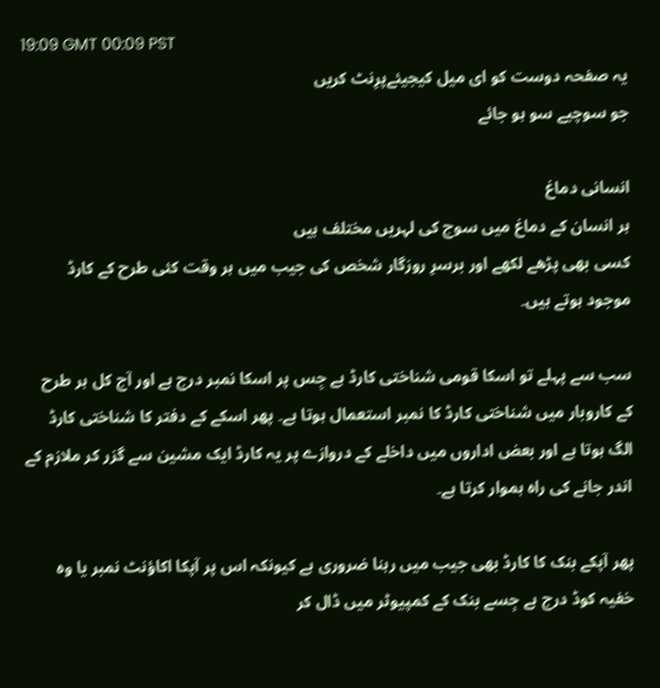19:09 GMT 00:09 PST
یہ صفحہ دوست کو ای میل کیجیئےپرِنٹ کریں
جو سوچیے سو ہو جائے

انسانی دماغ
ہر انسان کے دماغ میں سوچ کی لہریں مختلف ہیں
کسی بھی پڑھے لکھے اور برسرِ روزگار شخص کی جیب میں ہر وقت کئی طرح کے کارڈ موجود ہوتے ہیں۔

سب سے پہلے تو اسکا قومی شناختی کارڈ ہے جِس پر اسکا نمبر درج ہے اور آج کل ہر طرح کے کاروبار میں شناختی کارڈ کا نمبر استعمال ہوتا ہے۔ پھر اسکے کے دفتر کا شناختی کارڈ الگ ہوتا ہے اور بعض اداروں میں داخلے کے دروازے پر یہ کارڈ ایک مشین سے گزر کر ملازم کے اندر جانے کی راہ ہموار کرتا ہے۔

پھر آپکے بنک کا کارڈ بھی جیب میں رہنا ضروری ہے کیونکہ اس پر آپکا اکاؤنٹ نمبر یا وہ خفیہ کوڈ درج ہے جِسے بنک کے کمپیوٹر میں ڈال کر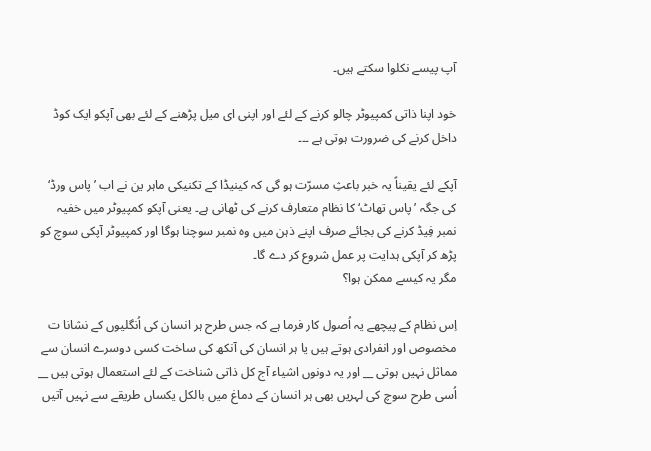آپ پیسے نکلوا سکتے ہیں۔

خود اپنا ذاتی کمپیوٹر چالو کرنے کے لئے اور اپنی ای میل پڑھنے کے لئے بھی آپکو ایک کوڈ داخل کرنے کی ضرورت ہوتی ہے ۔۔۔

آپکے لئے یقیناً یہ خبر باعثِ مسرّت ہو گی کہ کینیڈا کے تکنیکی ماہر ین نے اب ’پاس ورڈ‘ کی جگہ ’پاس تھاٹ‘ کا نظام متعارف کرنے کی ٹھانی ہے۔ یعنی آپکو کمپیوٹر میں خفیہ نمبر فِیڈ کرنے کی بجائے صرف اپنے ذہن میں وہ نمبر سوچنا ہوگا اور کمپیوٹر آپکی سوچ کو پڑھ کر آپکی ہدایت پر عمل شروع کر دے گا۔
مگر یہ کیسے ممکن ہوا؟

اِس نظام کے پیچھے یہ اُصول کار فرما ہے کہ جس طرح ہر انسان کی اُنگلیوں کے نشانا ت مخصوص اور انفرادی ہوتے ہیں یا ہر انسان کی آنکھ کی ساخت کسی دوسرے انسان سے مماثل نہیں ہوتی __ اور یہ دونوں اشیاء آج کل ذاتی شناخت کے لئے استعمال ہوتی ہیں __ اُسی طرح سوچ کی لہریں بھی ہر انسان کے دماغ میں بالکل یکساں طریقے سے نہیں آتیں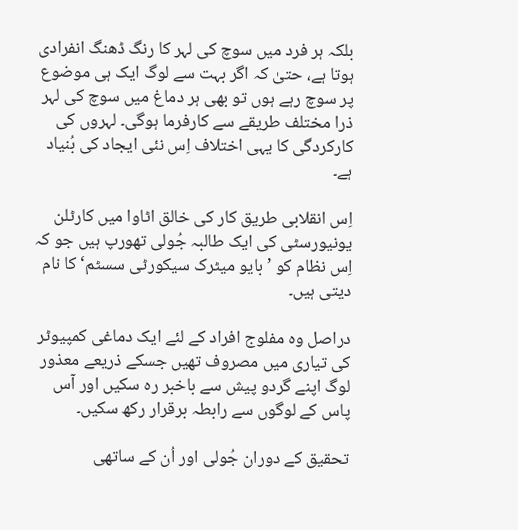بلکہ ہر فرد میں سوچ کی لہر کا رنگ ڈھنگ انفرادی ہوتا ہے، حتیٰ کہ اگر بہت سے لوگ ایک ہی موضوع پر سوچ رہے ہوں تو بھی ہر دماغ میں سوچ کی لہر ذرا مختلف طریقے سے کارفرما ہوگی۔ لہروں کی کارکردگی کا یہی اختلاف اِس نئی ایجاد کی بُنیاد ہے۔

اِس انقلابی طریق کار کی خالق اٹاوا میں کارٹلن یونیورسٹی کی ایک طالبہ جُولی تھورپ ہیں جو کہ اِس نظام کو ’بایو میٹرک سیکورٹی سسٹم‘ کا نام دیتی ہیں۔

دراصل وہ مفلوج افراد کے لئے ایک دماغی کمپیوٹر کی تیاری میں مصروف تھیں جسکے ذریعے معذور لوگ اپنے گردو پیش سے باخبر رہ سکیں اور آس پاس کے لوگوں سے رابطہ برقرار رکھ سکیں۔

تحقیق کے دوران جُولی اور اُن کے ساتھی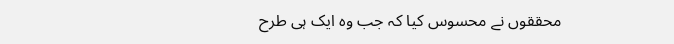محققوں نے محسوس کیا کہ جب وہ ایک ہی طرح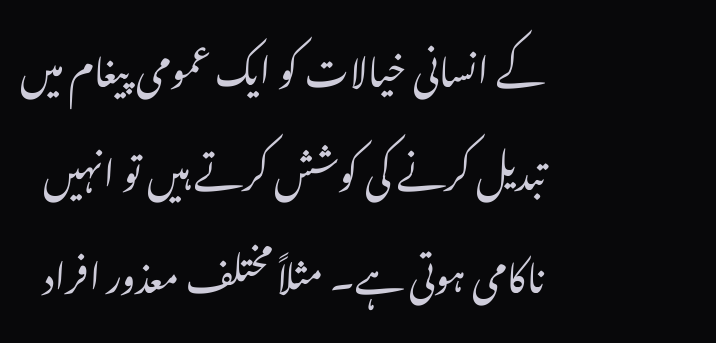کے انسانی خیالات کو ایک عمومی پیغام میں تبدیل کرنے کی کوشش کرتے ہیں تو انہیں ناکامی ہوتی ہے۔ مثلاً مختلف معذور افراد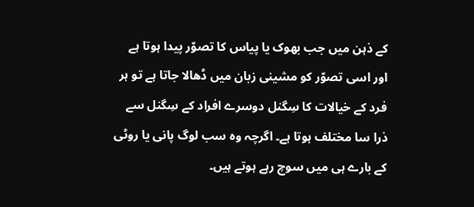کے ذہن میں جب بھوک یا پیاس کا تصوّر پیدا ہوتا ہے اور اسی تصوّر کو مشینی زبان میں ڈھالا جاتا ہے تو ہر فرد کے خیالات کا سِگنل دوسرے افراد کے سِگنل سے ذرا سا مختلف ہوتا ہے۔ اگرچہ وہ سب لوگ پانی یا روٹی کے بارے ہی میں سوچ رہے ہوتے ہیں۔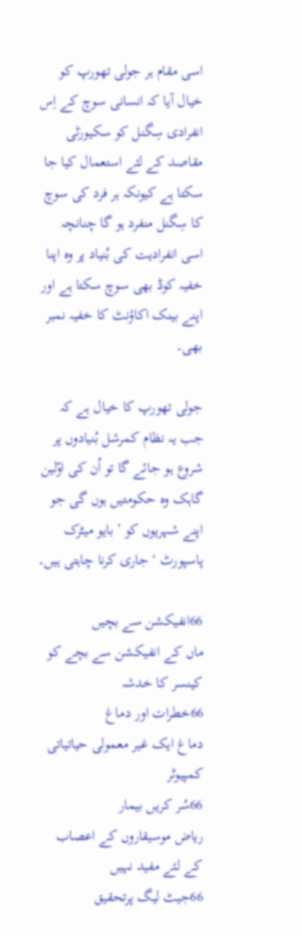اسی مقام ہر جولی تھورپ کو خیال آیا کہ انسانی سوچ کے اِس انفرادی سِگنل کو سکیورٹی مقاصد کے لئے استعمال کیا جا سکتا ہے کیونکہ ہر فرد کی سوچ کا سِگنل منفرد ہو گا چنانچہ اسی انفرادیت کی بُنیاد پر وہ اپنا خفیہ کوڈ بھی سوچ سکتا ہے اور اپنے بینک اکاؤنٹ کا خفیہ نمبر بھی۔

جولی تھورپ کا خیال ہے کہ جب یہ نظام کمرشل بُنیادوں پر شروع ہو جائے گا تو اُن کی اوّلین گاہک وہ حکومتیں ہوں گی جو اپنے شہریوں کو ’بایو میٹرک پاسپورٹ ‘ جاری کرنا چاہتی ہیں۔

66انفیکشن سے بچیں
ماں کے انفیکشن سے بچے کو کینسر کا خدشہ
66خطرات اور دماغ
دماغ ایک غیر معمولی حیاتیاتی کمپیوٹر
66سُر کریں بیمار
ریاض موسیقاروں کے اعصاب کے لئے مفید نہیں
66جیٹ لیگ پرتحقیق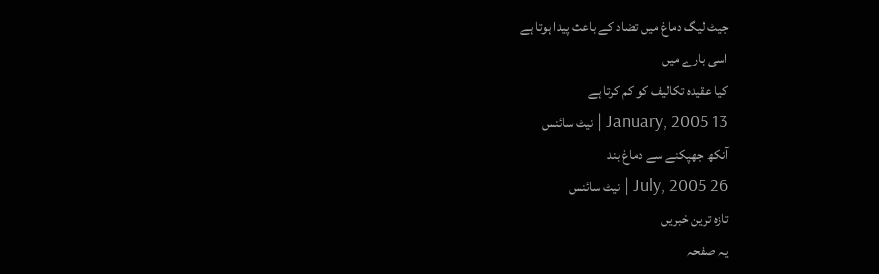جیٹ لیگ دماغ میں تضاد کے باعث پیدا ہوتا ہے
اسی بارے میں
کیا عقیدہ تکالیف کو کم کرتا ہے
13 January, 2005 | نیٹ سائنس
آنکھ جھپکنے سے دماغ بند
26 July, 2005 | نیٹ سائنس
تازہ ترین خبریں
یہ صفحہ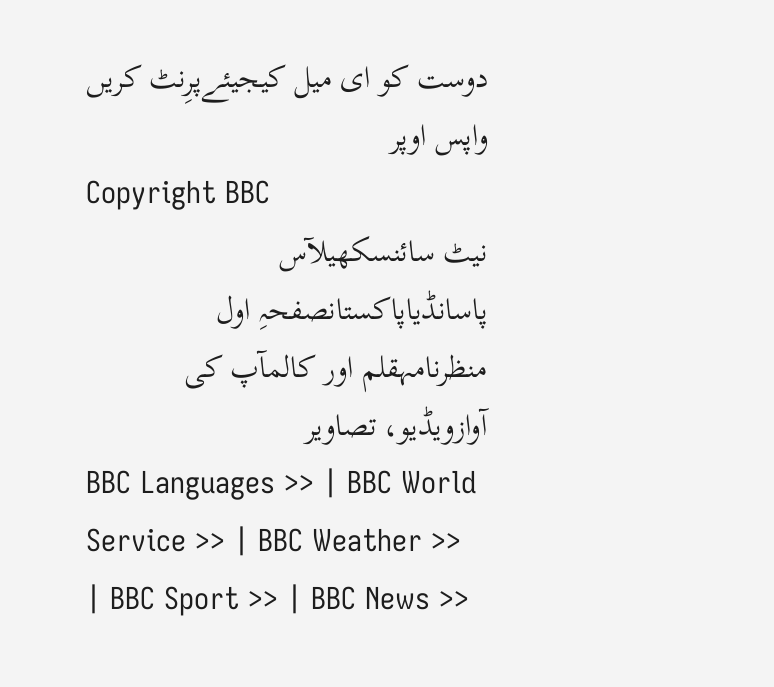دوست کو ای میل کیجیئےپرِنٹ کریں
واپس اوپر
Copyright BBC
نیٹ سائنسکھیلآس پاسانڈیاپاکستانصفحہِ اول
منظرنامہقلم اور کالمآپ کی آوازویڈیو، تصاویر
BBC Languages >> | BBC World Service >> | BBC Weather >> | BBC Sport >> | BBC News >>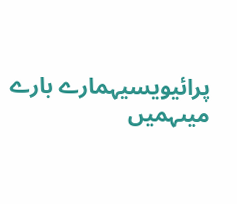پرائیویسیہمارے بارے میںہمیں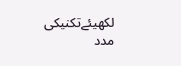لکھیئےتکنیکی مدد